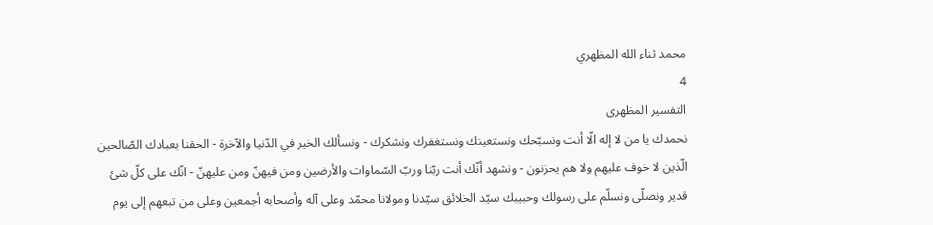محمد ثناء الله المظهري
4
التفسير المظهرى
نحمدك يا من لا إله الّا أنت ونسبّحك ونستعينك ونستغفرك ونشكرك - ونسألك الخير في الدّنيا والآخرة - الحقنا بعبادك الصّالحين الّذين لا خوف عليهم ولا هم يحزنون - ونشهد أنّك أنت ربّنا وربّ السّماوات والأرضين ومن فيهنّ ومن عليهنّ - انّك على كلّ شئ قدير ونصلّى ونسلّم على رسولك وحبيبك سيّد الخلائق سيّدنا ومولانا محمّد وعلى آله وأصحابه أجمعين وعلى من تبعهم إلى يوم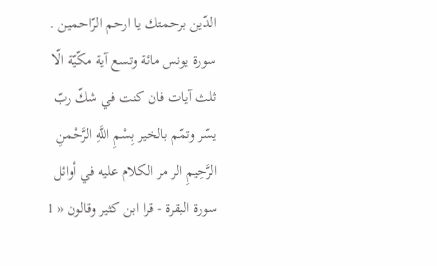الدّين برحمتك يا ارحم الرّاحمين . سورة يونس مائة وتسع آية مكّيّة الّا ثلث آيات فان كنت في شكّ ربّ يسّر وتمّم بالخير بِسْمِ اللَّهِ الرَّحْمنِ الرَّحِيمِ الر مر الكلام عليه في أوائل سورة البقرة - قرا ابن كثير وقالون « 1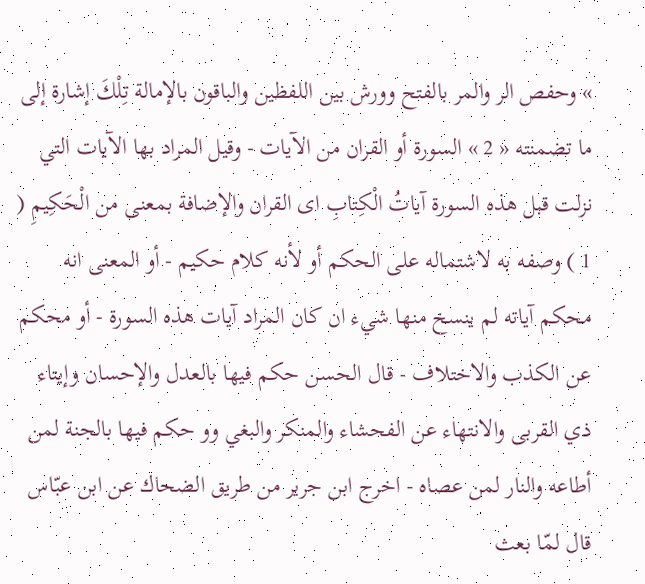» وحفص الر والمر بالفتح وورش بين اللفظين والباقون بالإمالة تِلْكَ إشارة إلى ما تضمنته « 2 » السورة أو القران من الآيات - وقيل المراد بها الآيات التي نزلت قبل هذه السورة آياتُ الْكِتابِ اى القران والإضافة بمعنى من الْحَكِيمِ ( 1 ) وصفه به لاشتماله على الحكم أو لأنه كلام حكيم - أو المعنى انه محكم آياته لم ينسخ منها شيء ان كان المراد آيات هذه السورة - أو محكم عن الكذب والاختلاف - قال الحسن حكم فيها بالعدل والإحسان وإيتاء ذي القربى والانتهاء عن الفحشاء والمنكر والبغي وو حكم فيها بالجنة لمن أطاعه والنار لمن عصاه - اخرج ابن جرير من طريق الضحاك عن ابن عبّاس قال لمّا بعث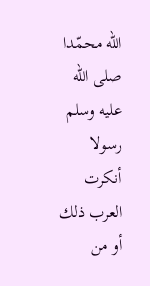اللّه محمّدا صلى اللّه عليه وسلم رسولا أنكرت العرب ذلك أو من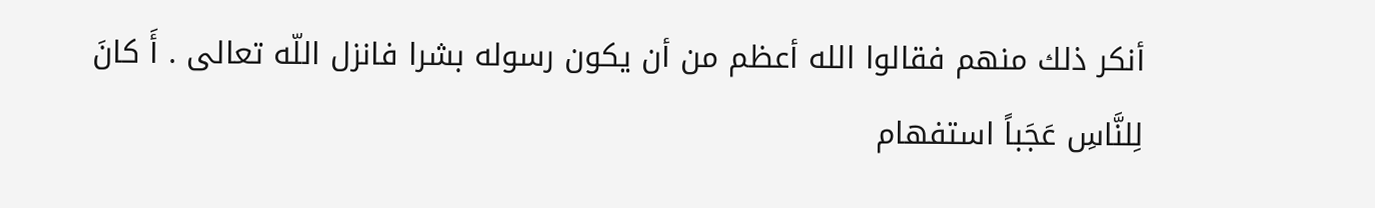أنكر ذلك منهم فقالوا الله أعظم من أن يكون رسوله بشرا فانزل اللّه تعالى . أَ كانَ لِلنَّاسِ عَجَباً استفهام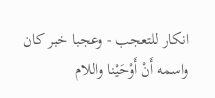انكار للتعجب - وعجبا خبر كان واسمه أَنْ أَوْحَيْنا واللام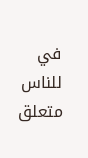في للناس متعلق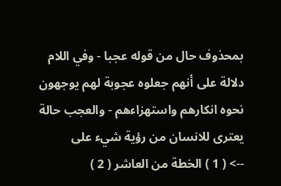بمحذوف حال من قوله عجبا - وفي اللام دلالة على أنهم جعلوه عجوبة لهم يوجهون نحوه انكارهم واستهزاءهم - والعجب حالة يعترى للانسان من رؤية شيء على
--> ( 1 ) الخطة من العاشر ( 2 )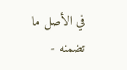في الأصل ما تضمنه -